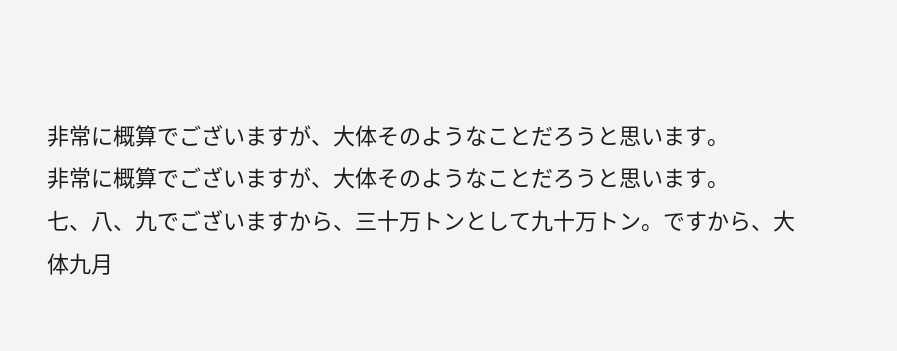非常に概算でございますが、大体そのようなことだろうと思います。
非常に概算でございますが、大体そのようなことだろうと思います。
七、八、九でございますから、三十万トンとして九十万トン。ですから、大体九月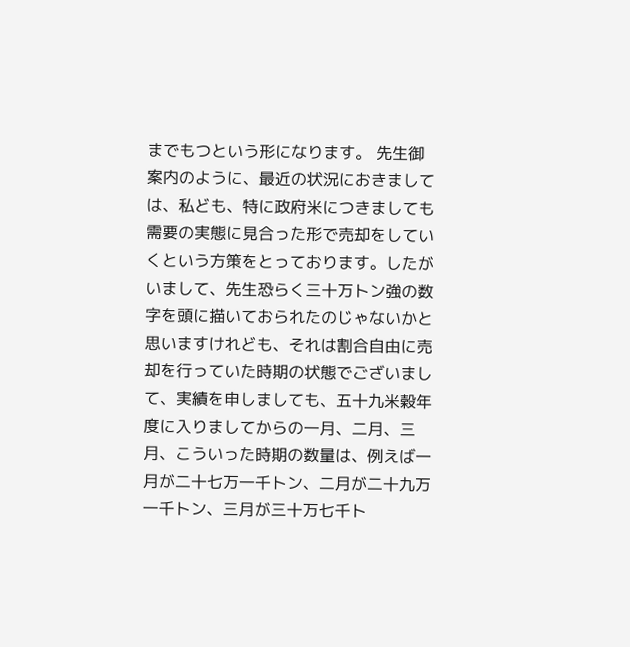までもつという形になります。 先生御案内のように、最近の状況におきましては、私ども、特に政府米につきましても需要の実態に見合った形で売却をしていくという方策をとっております。したがいまして、先生恐らく三十万トン強の数字を頭に描いておられたのじゃないかと思いますけれども、それは割合自由に売却を行っていた時期の状態でございまして、実績を申しましても、五十九米穀年度に入りましてからの一月、二月、三月、こういった時期の数量は、例えば一月が二十七万一千トン、二月が二十九万一千トン、三月が三十万七千ト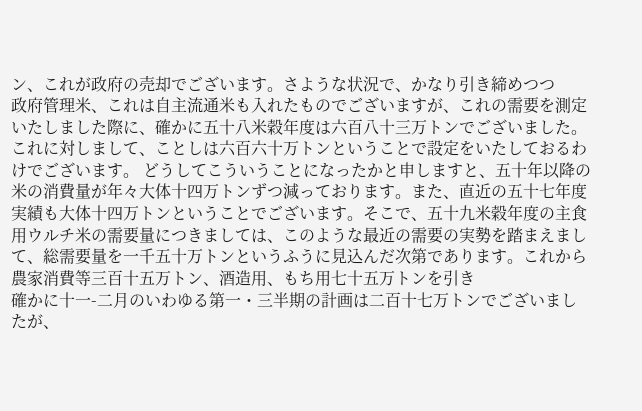ン、これが政府の売却でございます。さような状況で、かなり引き締めつつ
政府管理米、これは自主流通米も入れたものでございますが、これの需要を測定いたしました際に、確かに五十八米穀年度は六百八十三万トンでございました。これに対しまして、ことしは六百六十万トンということで設定をいたしておるわけでございます。 どうしてこういうことになったかと申しますと、五十年以降の米の消費量が年々大体十四万トンずつ減っております。また、直近の五十七年度実績も大体十四万トンということでございます。そこで、五十九米穀年度の主食用ウルチ米の需要量につきましては、このような最近の需要の実勢を踏まえまして、総需要量を一千五十万トンというふうに見込んだ次第であります。これから農家消費等三百十五万トン、酒造用、もち用七十五万トンを引き
確かに十一-二月のいわゆる第一・三半期の計画は二百十七万トンでございましたが、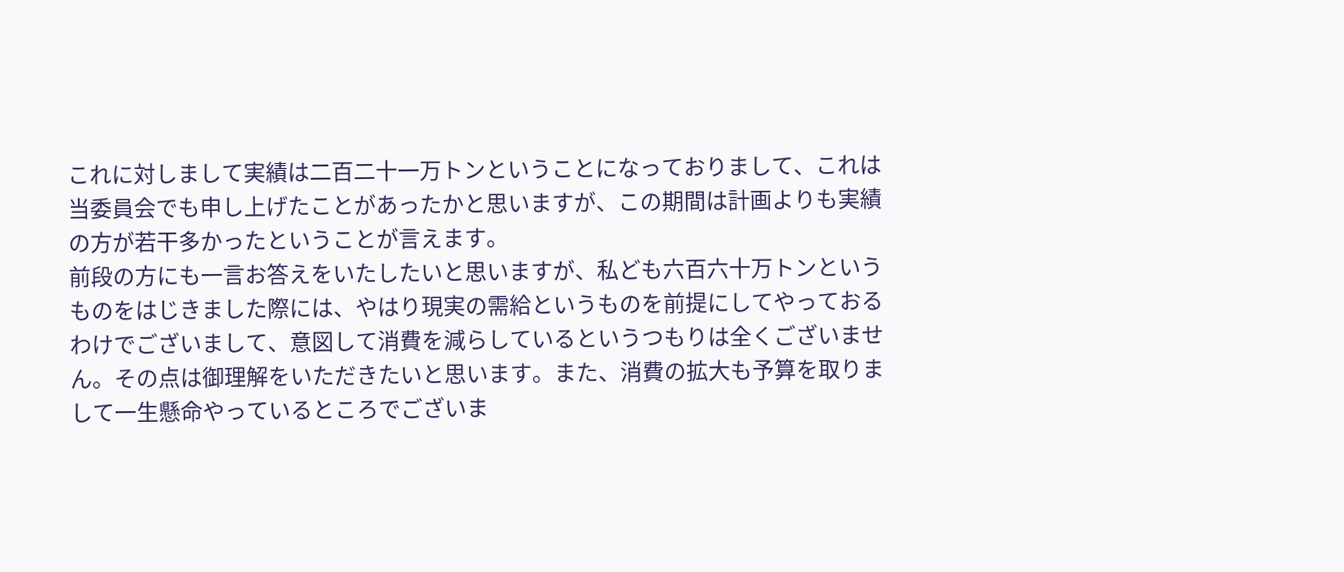これに対しまして実績は二百二十一万トンということになっておりまして、これは当委員会でも申し上げたことがあったかと思いますが、この期間は計画よりも実績の方が若干多かったということが言えます。
前段の方にも一言お答えをいたしたいと思いますが、私ども六百六十万トンというものをはじきました際には、やはり現実の需給というものを前提にしてやっておるわけでございまして、意図して消費を減らしているというつもりは全くございません。その点は御理解をいただきたいと思います。また、消費の拡大も予算を取りまして一生懸命やっているところでございま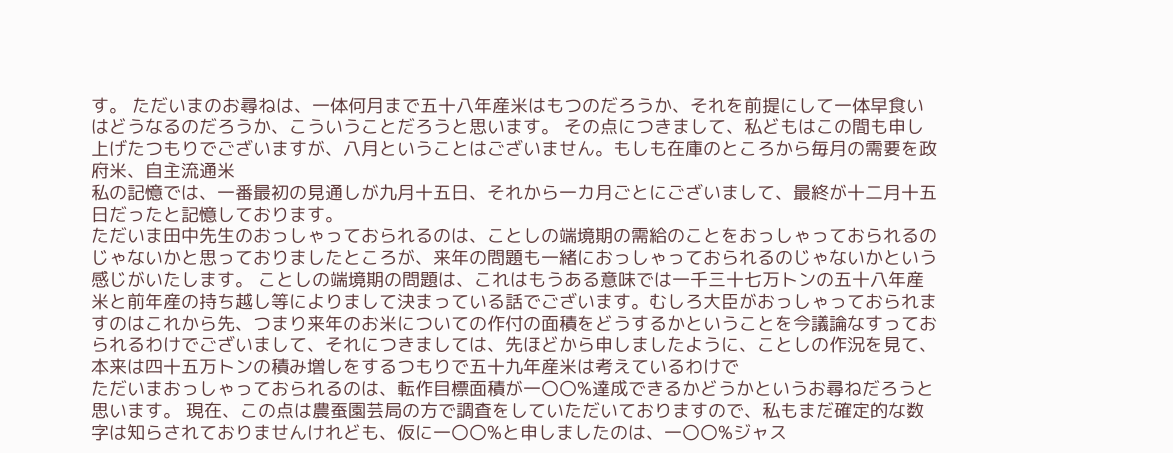す。 ただいまのお尋ねは、一体何月まで五十八年産米はもつのだろうか、それを前提にして一体早食いはどうなるのだろうか、こういうことだろうと思います。 その点につきまして、私どもはこの間も申し上げたつもりでございますが、八月ということはございません。もしも在庫のところから毎月の需要を政府米、自主流通米
私の記憶では、一番最初の見通しが九月十五日、それから一カ月ごとにございまして、最終が十二月十五日だったと記憶しております。
ただいま田中先生のおっしゃっておられるのは、ことしの端境期の需給のことをおっしゃっておられるのじゃないかと思っておりましたところが、来年の問題も一緒におっしゃっておられるのじゃないかという感じがいたします。 ことしの端境期の問題は、これはもうある意味では一千三十七万トンの五十八年産米と前年産の持ち越し等によりまして決まっている話でございます。むしろ大臣がおっしゃっておられますのはこれから先、つまり来年のお米についての作付の面積をどうするかということを今議論なすっておられるわけでございまして、それにつきましては、先ほどから申しましたように、ことしの作況を見て、本来は四十五万トンの積み増しをするつもりで五十九年産米は考えているわけで
ただいまおっしゃっておられるのは、転作目標面積が一〇〇%達成できるかどうかというお尋ねだろうと思います。 現在、この点は農蚕園芸局の方で調査をしていただいておりますので、私もまだ確定的な数字は知らされておりませんけれども、仮に一〇〇%と申しましたのは、一〇〇%ジャス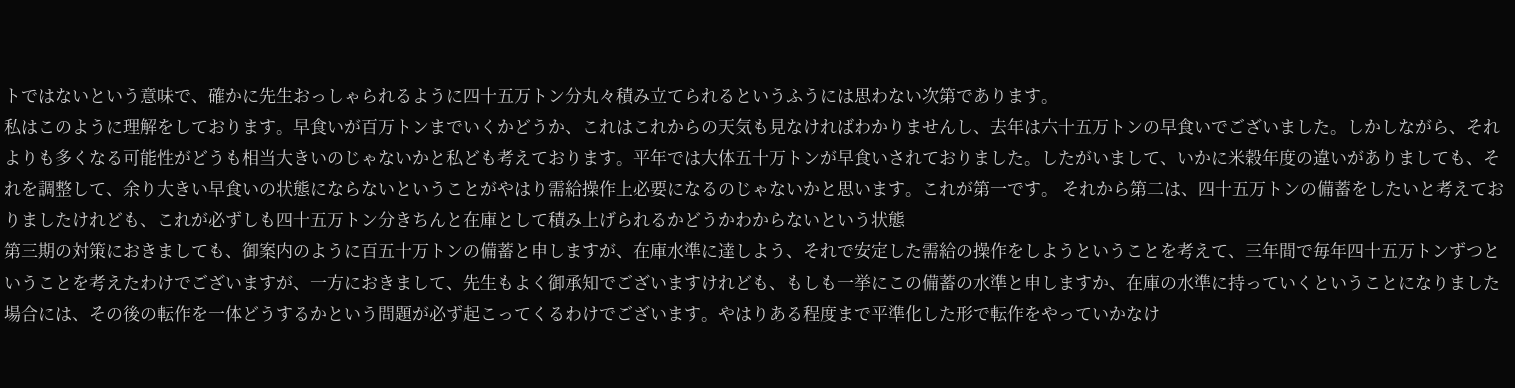トではないという意味で、確かに先生おっしゃられるように四十五万トン分丸々積み立てられるというふうには思わない次第であります。
私はこのように理解をしております。早食いが百万トンまでいくかどうか、これはこれからの天気も見なければわかりませんし、去年は六十五万トンの早食いでございました。しかしながら、それよりも多くなる可能性がどうも相当大きいのじゃないかと私ども考えております。平年では大体五十万トンが早食いされておりました。したがいまして、いかに米穀年度の違いがありましても、それを調整して、余り大きい早食いの状態にならないということがやはり需給操作上必要になるのじゃないかと思います。これが第一です。 それから第二は、四十五万トンの備蓄をしたいと考えておりましたけれども、これが必ずしも四十五万トン分きちんと在庫として積み上げられるかどうかわからないという状態
第三期の対策におきましても、御案内のように百五十万トンの備蓄と申しますが、在庫水準に達しよう、それで安定した需給の操作をしようということを考えて、三年間で毎年四十五万トンずつということを考えたわけでございますが、一方におきまして、先生もよく御承知でございますけれども、もしも一挙にこの備蓄の水準と申しますか、在庫の水準に持っていくということになりました場合には、その後の転作を一体どうするかという問題が必ず起こってくるわけでございます。やはりある程度まで平準化した形で転作をやっていかなけ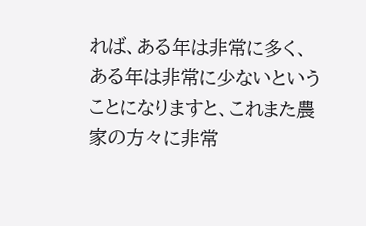れば、ある年は非常に多く、ある年は非常に少ないということになりますと、これまた農家の方々に非常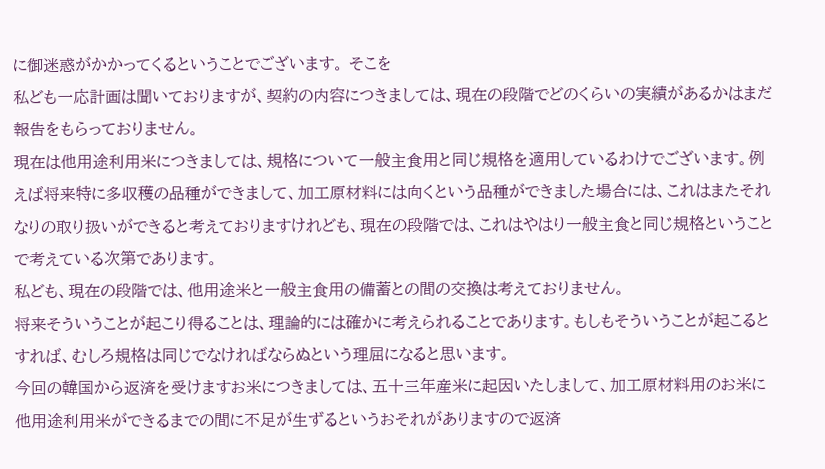に御迷惑がかかってくるということでございます。 そこを
私ども一応計画は聞いておりますが、契約の内容につきましては、現在の段階でどのくらいの実績があるかはまだ報告をもらっておりません。
現在は他用途利用米につきましては、規格について一般主食用と同じ規格を適用しているわけでございます。例えば将来特に多収穫の品種ができまして、加工原材料には向くという品種ができました場合には、これはまたそれなりの取り扱いができると考えておりますけれども、現在の段階では、これはやはり一般主食と同じ規格ということで考えている次第であります。
私ども、現在の段階では、他用途米と一般主食用の備蓄との間の交換は考えておりません。
将来そういうことが起こり得ることは、理論的には確かに考えられることであります。もしもそういうことが起こるとすれば、むしろ規格は同じでなければならぬという理屈になると思います。
今回の韓国から返済を受けますお米につきましては、五十三年産米に起因いたしまして、加工原材料用のお米に他用途利用米ができるまでの間に不足が生ずるというおそれがありますので返済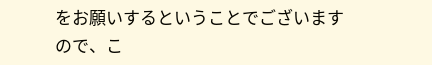をお願いするということでございますので、こ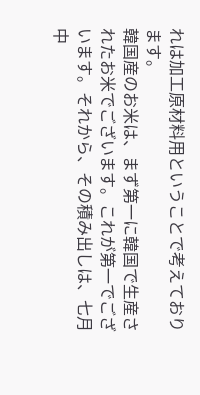れは加工原材料用ということで考えております。
韓国産のお米は、まず第一に韓国で生産されたお米でございます。これが第一でございます。それから、その積み出しは、七月中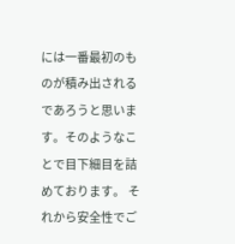には一番最初のものが積み出されるであろうと思います。そのようなことで目下細目を詰めております。 それから安全性でご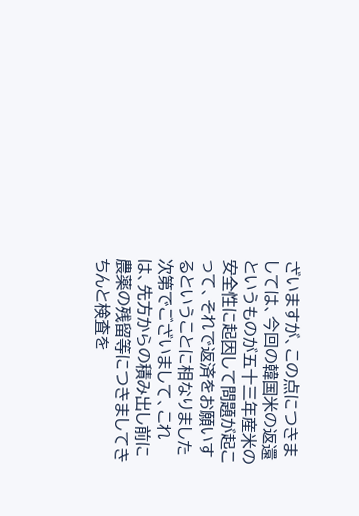ざいますが、この点につきましては、今回の韓国米の返還というものが五十三年産米の安全性に起因して問題が起こって、それで返済をお願いするということに相なりました次第でございまして、これは、先方からの積み出し前に農薬の残留等につきましてきちんと検査を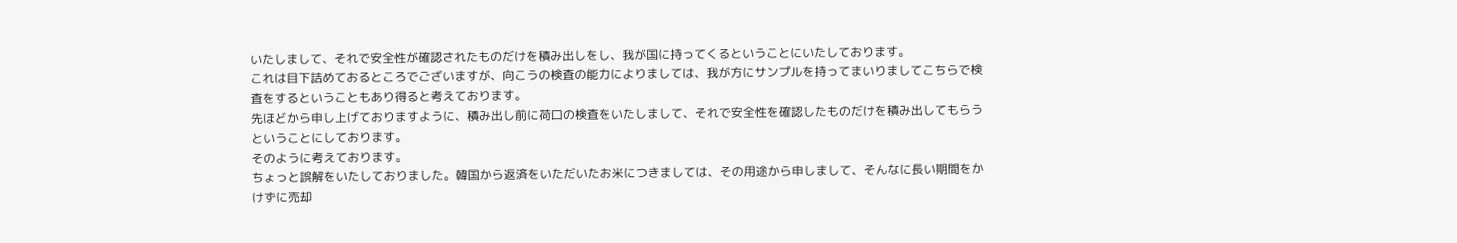いたしまして、それで安全性が確認されたものだけを積み出しをし、我が国に持ってくるということにいたしております。
これは目下詰めておるところでございますが、向こうの検査の能力によりましては、我が方にサンプルを持ってまいりましてこちらで検査をするということもあり得ると考えております。
先ほどから申し上げておりますように、積み出し前に荷口の検査をいたしまして、それで安全性を確認したものだけを積み出してもらうということにしております。
そのように考えております。
ちょっと誤解をいたしておりました。韓国から返済をいただいたお米につきましては、その用途から申しまして、そんなに長い期間をかけずに売却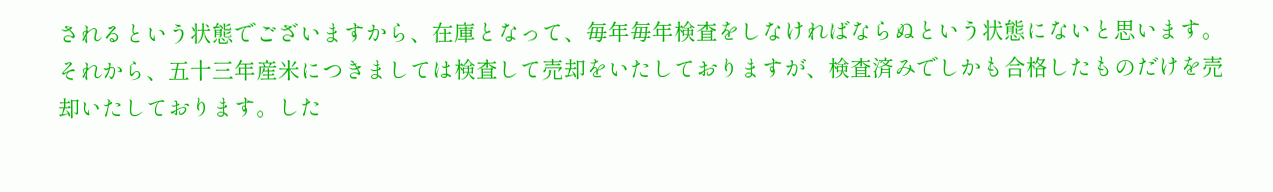されるという状態でございますから、在庫となって、毎年毎年検査をしなければならぬという状態にないと思います。 それから、五十三年産米につきましては検査して売却をいたしておりますが、検査済みでしかも合格したものだけを売却いたしております。した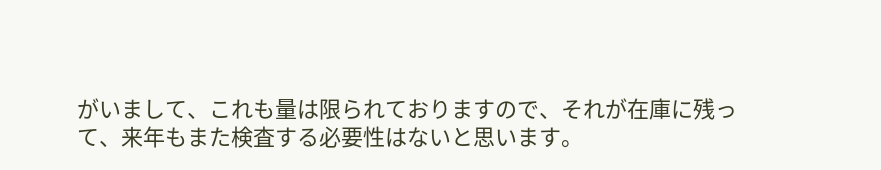がいまして、これも量は限られておりますので、それが在庫に残って、来年もまた検査する必要性はないと思います。